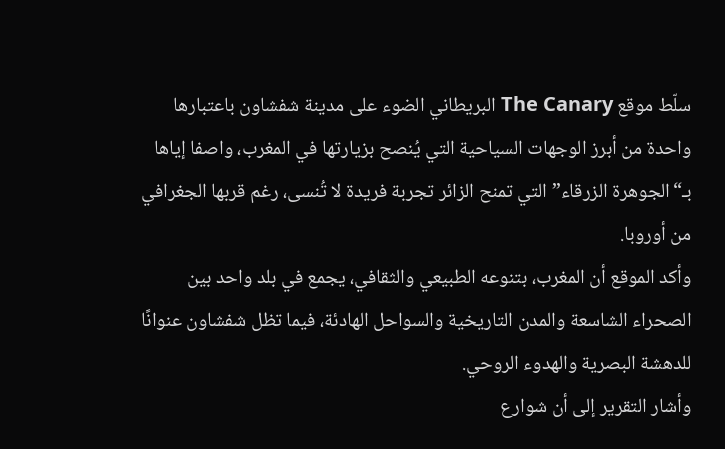سلّط موقع The Canary البريطاني الضوء على مدينة شفشاون باعتبارها واحدة من أبرز الوجهات السياحية التي يُنصح بزيارتها في المغرب، واصفا إياها بـ“الجوهرة الزرقاء” التي تمنح الزائر تجربة فريدة لا تُنسى، رغم قربها الجغرافي من أوروبا.
وأكد الموقع أن المغرب، بتنوعه الطبيعي والثقافي، يجمع في بلد واحد بين الصحراء الشاسعة والمدن التاريخية والسواحل الهادئة، فيما تظل شفشاون عنوانًا للدهشة البصرية والهدوء الروحي.
وأشار التقرير إلى أن شوارع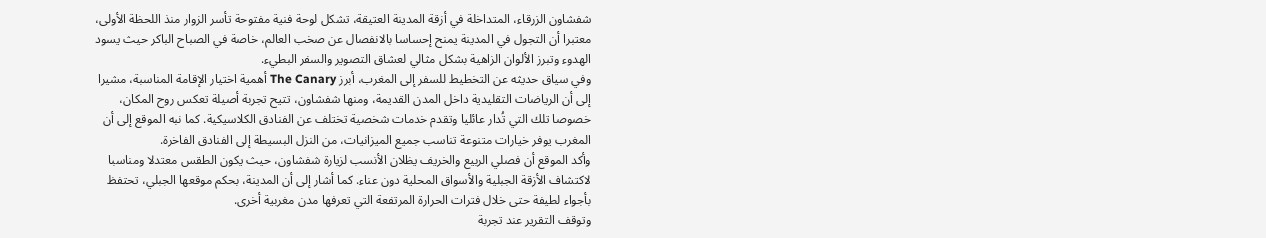شفشاون الزرقاء، المتداخلة في أزقة المدينة العتيقة، تشكل لوحة فنية مفتوحة تأسر الزوار منذ اللحظة الأولى، معتبرا أن التجول في المدينة يمنح إحساسا بالانفصال عن صخب العالم، خاصة في الصباح الباكر حيث يسود الهدوء وتبرز الألوان الزاهية بشكل مثالي لعشاق التصوير والسفر البطيء.
وفي سياق حديثه عن التخطيط للسفر إلى المغرب، أبرز The Canary أهمية اختيار الإقامة المناسبة، مشيرا إلى أن الرياضات التقليدية داخل المدن القديمة، ومنها شفشاون، تتيح تجربة أصيلة تعكس روح المكان، خصوصا تلك التي تُدار عائليا وتقدم خدمات شخصية تختلف عن الفنادق الكلاسيكية. كما نبه الموقع إلى أن المغرب يوفر خيارات متنوعة تناسب جميع الميزانيات، من النزل البسيطة إلى الفنادق الفاخرة.
وأكد الموقع أن فصلي الربيع والخريف يظلان الأنسب لزيارة شفشاون، حيث يكون الطقس معتدلا ومناسبا لاكتشاف الأزقة الجبلية والأسواق المحلية دون عناء. كما أشار إلى أن المدينة، بحكم موقعها الجبلي، تحتفظ بأجواء لطيفة حتى خلال فترات الحرارة المرتفعة التي تعرفها مدن مغربية أخرى.
وتوقف التقرير عند تجربة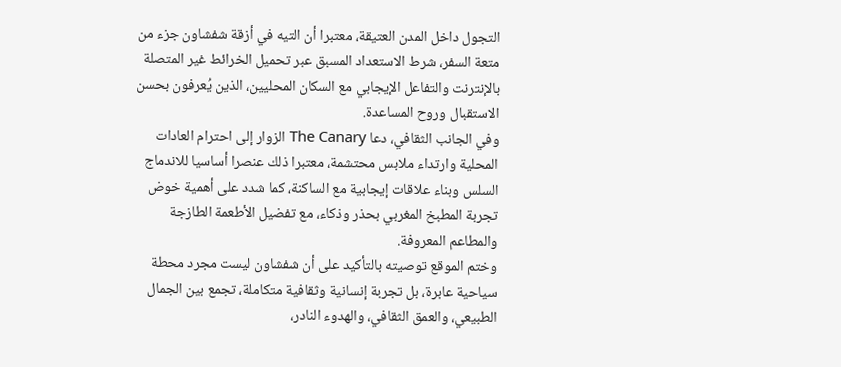التجول داخل المدن العتيقة، معتبرا أن التيه في أزقة شفشاون جزء من متعة السفر، شرط الاستعداد المسبق عبر تحميل الخرائط غير المتصلة بالإنترنت والتفاعل الإيجابي مع السكان المحليين، الذين يُعرفون بحسن الاستقبال وروح المساعدة.
وفي الجانب الثقافي، دعا The Canary الزوار إلى احترام العادات المحلية وارتداء ملابس محتشمة، معتبرا ذلك عنصرا أساسيا للاندماج السلس وبناء علاقات إيجابية مع الساكنة، كما شدد على أهمية خوض تجربة المطبخ المغربي بحذر وذكاء، مع تفضيل الأطعمة الطازجة والمطاعم المعروفة.
وختم الموقع توصيته بالتأكيد على أن شفشاون ليست مجرد محطة سياحية عابرة، بل تجربة إنسانية وثقافية متكاملة، تجمع بين الجمال الطبيعي، والعمق الثقافي، والهدوء النادر،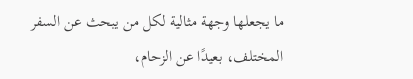ما يجعلها وجهة مثالية لكل من يبحث عن السفر المختلف، بعيدًا عن الزحام،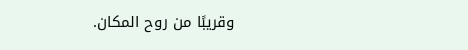وقريبًا من روح المكان.